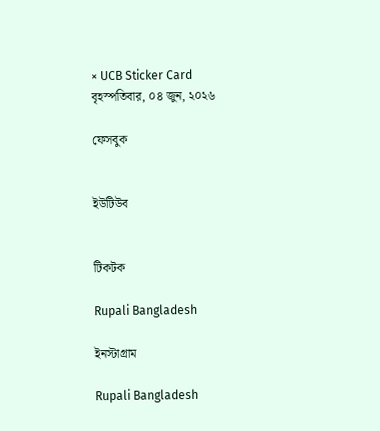× UCB Sticker Card
বৃহস্পতিবার, ০৪ জুন, ২০২৬

ফেসবুক


ইউটিউব


টিকটক

Rupali Bangladesh

ইনস্টাগ্রাম

Rupali Bangladesh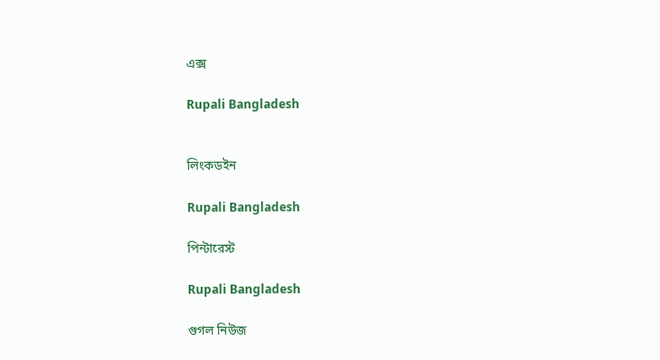এক্স

Rupali Bangladesh


লিংকডইন

Rupali Bangladesh

পিন্টারেস্ট

Rupali Bangladesh

গুগল নিউজ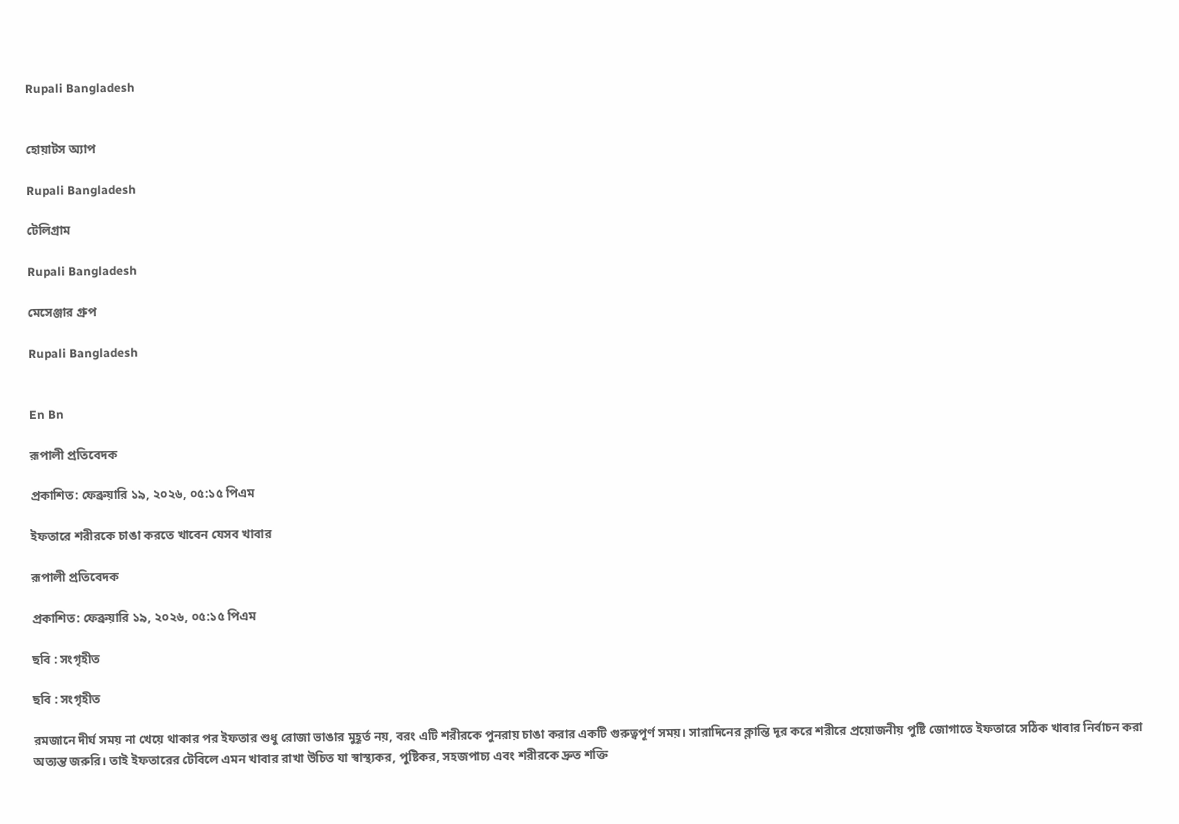Rupali Bangladesh


হোয়াটস অ্যাপ

Rupali Bangladesh

টেলিগ্রাম

Rupali Bangladesh

মেসেঞ্জার গ্রুপ

Rupali Bangladesh


En Bn

রূপালী প্রতিবেদক

প্রকাশিত: ফেব্রুয়ারি ১৯, ২০২৬, ০৫:১৫ পিএম

ইফতারে শরীরকে চাঙা করতে খাবেন যেসব খাবার

রূপালী প্রতিবেদক

প্রকাশিত: ফেব্রুয়ারি ১৯, ২০২৬, ০৫:১৫ পিএম

ছবি : সংগৃহীত

ছবি : সংগৃহীত

রমজানে দীর্ঘ সময় না খেয়ে থাকার পর ইফতার শুধু রোজা ভাঙার মুহূর্ত নয়, বরং এটি শরীরকে পুনরায় চাঙা করার একটি গুরুত্বপূর্ণ সময়। সারাদিনের ক্লান্তি দূর করে শরীরে প্রয়োজনীয় পুষ্টি জোগাতে ইফতারে সঠিক খাবার নির্বাচন করা অত্যন্ত জরুরি। তাই ইফতারের টেবিলে এমন খাবার রাখা উচিত যা স্বাস্থ্যকর, পুষ্টিকর, সহজপাচ্য এবং শরীরকে দ্রুত শক্তি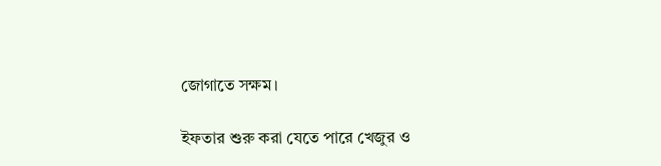জোগাতে সক্ষম।

ইফতার শুরু করা যেতে পারে খেজুর ও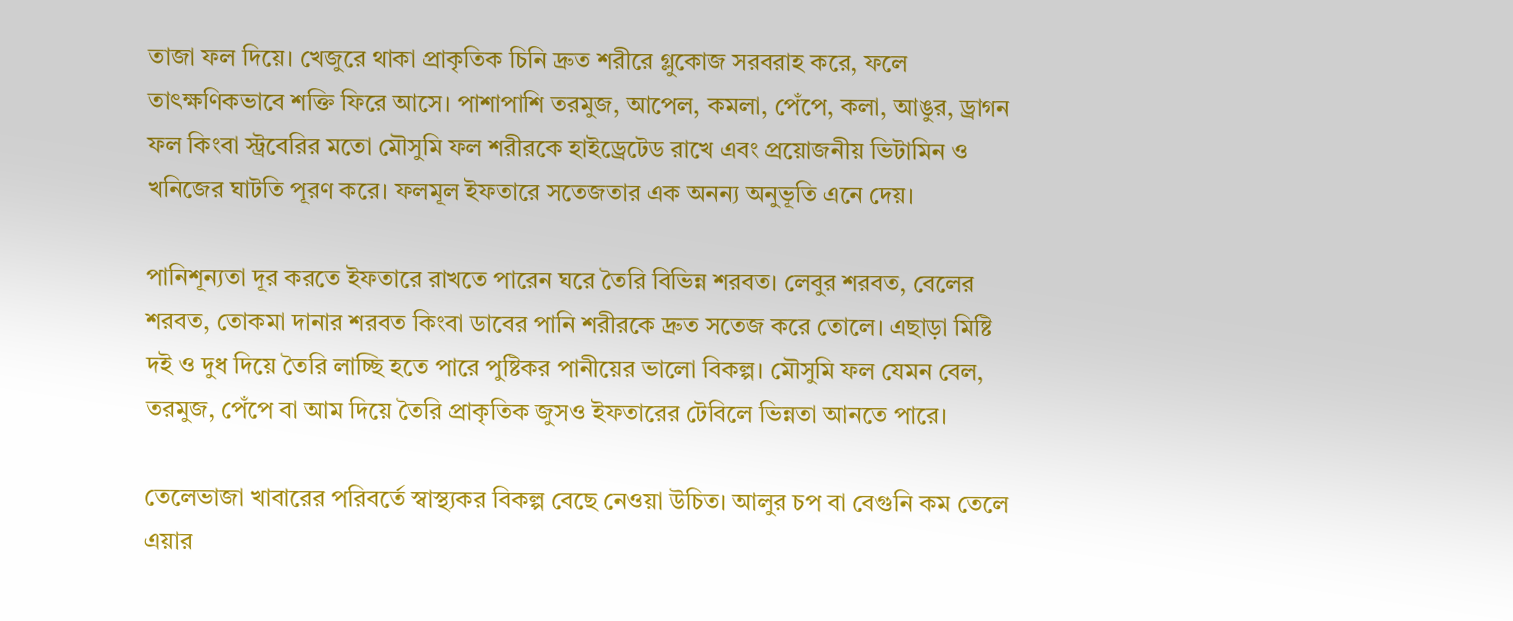তাজা ফল দিয়ে। খেজুরে থাকা প্রাকৃতিক চিনি দ্রুত শরীরে গ্লুকোজ সরবরাহ করে, ফলে তাৎক্ষণিকভাবে শক্তি ফিরে আসে। পাশাপাশি তরমুজ, আপেল, কমলা, পেঁপে, কলা, আঙুর, ড্রাগন ফল কিংবা স্ট্রবেরির মতো মৌসুমি ফল শরীরকে হাইড্রেটেড রাখে এবং প্রয়োজনীয় ভিটামিন ও খনিজের ঘাটতি পূরণ করে। ফলমূল ইফতারে সতেজতার এক অনন্য অনুভূতি এনে দেয়।

পানিশূন্যতা দূর করতে ইফতারে রাখতে পারেন ঘরে তৈরি বিভিন্ন শরবত। লেবুর শরবত, বেলের শরবত, তোকমা দানার শরবত কিংবা ডাবের পানি শরীরকে দ্রুত সতেজ করে তোলে। এছাড়া মিষ্টি দই ও দুধ দিয়ে তৈরি লাচ্ছি হতে পারে পুষ্টিকর পানীয়ের ভালো বিকল্প। মৌসুমি ফল যেমন বেল, তরমুজ, পেঁপে বা আম দিয়ে তৈরি প্রাকৃতিক জুসও ইফতারের টেবিলে ভিন্নতা আনতে পারে।

তেলেভাজা খাবারের পরিবর্তে স্বাস্থ্যকর বিকল্প বেছে নেওয়া উচিত। আলুর চপ বা বেগুনি কম তেলে এয়ার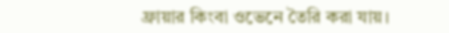ফ্রায়ার কিংবা ওভেনে তৈরি করা যায়।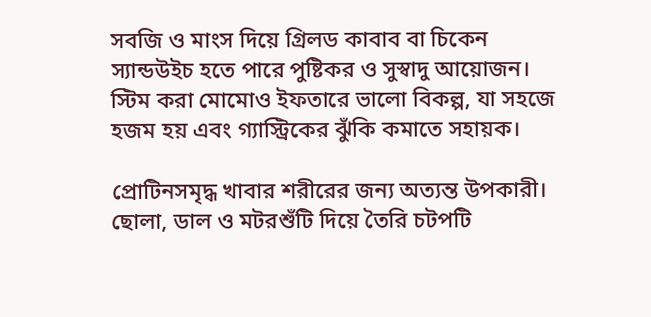সবজি ও মাংস দিয়ে গ্রিলড কাবাব বা চিকেন স্যান্ডউইচ হতে পারে পুষ্টিকর ও সুস্বাদু আয়োজন। স্টিম করা মোমোও ইফতারে ভালো বিকল্প, যা সহজে হজম হয় এবং গ্যাস্ট্রিকের ঝুঁকি কমাতে সহায়ক।

প্রোটিনসমৃদ্ধ খাবার শরীরের জন্য অত্যন্ত উপকারী। ছোলা, ডাল ও মটরশুঁটি দিয়ে তৈরি চটপটি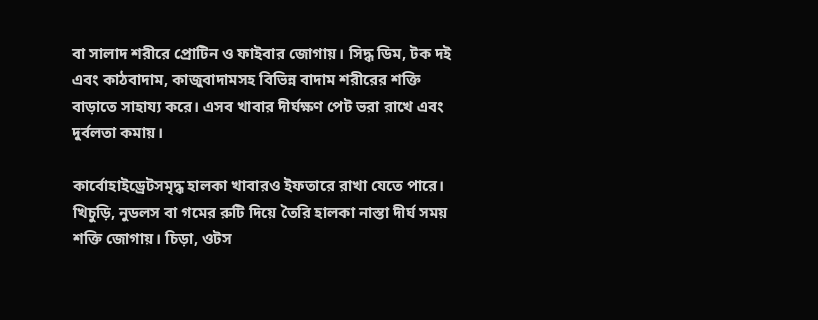বা সালাদ শরীরে প্রোটিন ও ফাইবার জোগায়। সিদ্ধ ডিম, টক দই এবং কাঠবাদাম, কাজুবাদামসহ বিভিন্ন বাদাম শরীরের শক্তি বাড়াতে সাহায্য করে। এসব খাবার দীর্ঘক্ষণ পেট ভরা রাখে এবং দুর্বলতা কমায়।

কার্বোহাইড্রেটসমৃদ্ধ হালকা খাবারও ইফতারে রাখা যেতে পারে। খিচুড়ি, নুডলস বা গমের রুটি দিয়ে তৈরি হালকা নাস্তা দীর্ঘ সময় শক্তি জোগায়। চিড়া, ওটস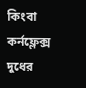কিংবা কর্নফ্লেক্স দুধের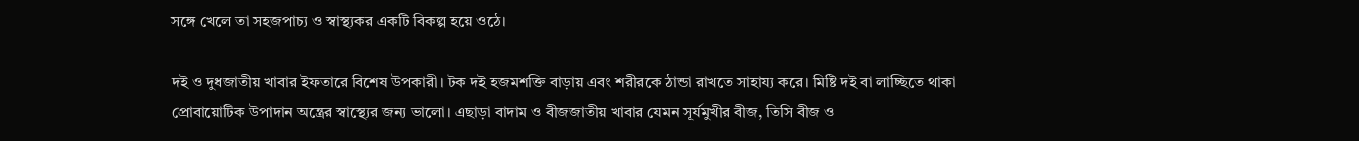সঙ্গে খেলে তা সহজপাচ্য ও স্বাস্থ্যকর একটি বিকল্প হয়ে ওঠে।

দই ও দুধজাতীয় খাবার ইফতারে বিশেষ উপকারী। টক দই হজমশক্তি বাড়ায় এবং শরীরকে ঠান্ডা রাখতে সাহায্য করে। মিষ্টি দই বা লাচ্ছিতে থাকা প্রোবায়োটিক উপাদান অন্ত্রের স্বাস্থ্যের জন্য ভালো। এছাড়া বাদাম ও বীজজাতীয় খাবার যেমন সূর্যমুখীর বীজ, তিসি বীজ ও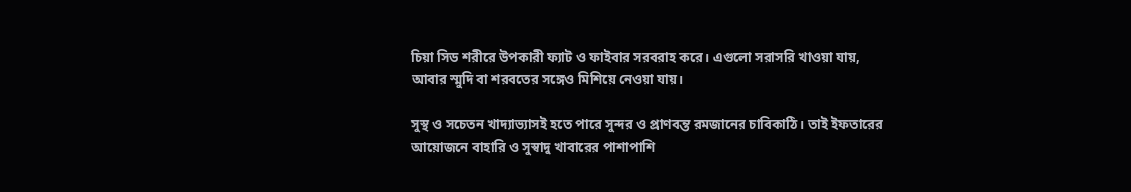চিয়া সিড শরীরে উপকারী ফ্যাট ও ফাইবার সরবরাহ করে। এগুলো সরাসরি খাওয়া যায়, আবার স্মুদি বা শরবতের সঙ্গেও মিশিয়ে নেওয়া যায়।

সুস্থ ও সচেতন খাদ্যাভ্যাসই হতে পারে সুন্দর ও প্রাণবন্ত রমজানের চাবিকাঠি। তাই ইফতারের আয়োজনে বাহারি ও সুস্বাদু খাবারের পাশাপাশি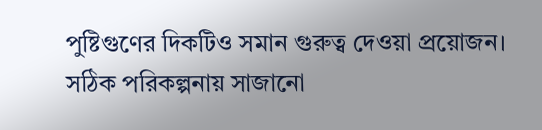পুষ্টিগুণের দিকটিও সমান গুরুত্ব দেওয়া প্রয়োজন। সঠিক পরিকল্পনায় সাজানো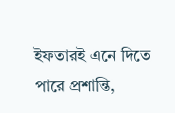ইফতারই এনে দিতে পারে প্রশান্তি,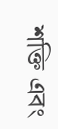শক্তি এবং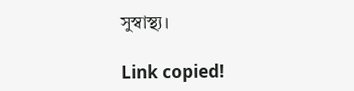সুস্বাস্থ্য।

Link copied!